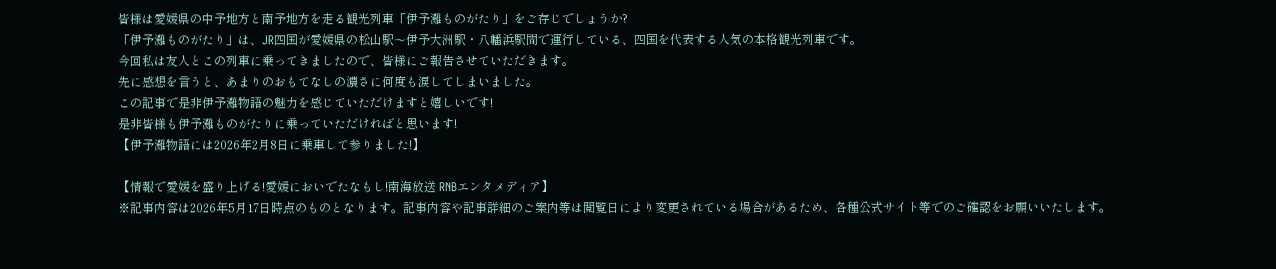皆様は愛媛県の中予地方と南予地方を走る観光列車「伊予灘ものがたり」をご存じでしょうか?
「伊予灘ものがたり」は、JR四国が愛媛県の松山駅〜伊予大洲駅・八幡浜駅間で運行している、四国を代表する人気の本格観光列車です。
今回私は友人とこの列車に乗ってきましたので、皆様にご報告させていただきます。
先に感想を言うと、あまりのおもてなしの濃さに何度も涙してしまいました。
この記事で是非伊予灘物語の魅力を感じていただけますと嬉しいです!
是非皆様も伊予灘ものがたりに乗っていただければと思います!
【伊予灘物語には2026年2月8日に乗車して参りました!】

【情報で愛媛を盛り上げる!愛媛においでたなもし!南海放送 RNBエンタメディア】
※記事内容は2026年5月17日時点のものとなります。記事内容や記事詳細のご案内等は閲覧日により変更されている場合があるため、各種公式サイト等でのご確認をお願いいたします。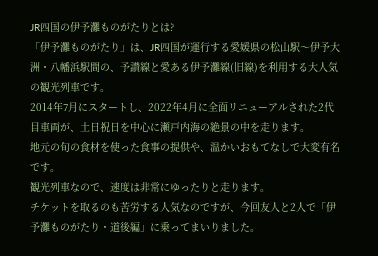JR四国の伊予灘ものがたりとは?
「伊予灘ものがたり」は、JR四国が運行する愛媛県の松山駅〜伊予大洲・八幡浜駅間の、予讃線と愛ある伊予灘線(旧線)を利用する大人気の観光列車です。
2014年7月にスタートし、2022年4月に全面リニューアルされた2代目車両が、土日祝日を中心に瀬戸内海の絶景の中を走ります。
地元の旬の食材を使った食事の提供や、温かいおもてなしで大変有名です。
観光列車なので、速度は非常にゆったりと走ります。
チケットを取るのも苦労する人気なのですが、今回友人と2人で「伊予灘ものがたり・道後編」に乗ってまいりました。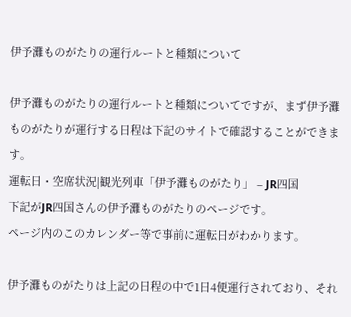伊予灘ものがたりの運行ルートと種類について

伊予灘ものがたりの運行ルートと種類についてですが、まず伊予灘ものがたりが運行する日程は下記のサイトで確認することができます。
運転日・空席状況|観光列車「伊予灘ものがたり」 – JR四国
下記がJR四国さんの伊予灘ものがたりのページです。
ページ内のこのカレンダー等で事前に運転日がわかります。

伊予灘ものがたりは上記の日程の中で1日4便運行されており、それ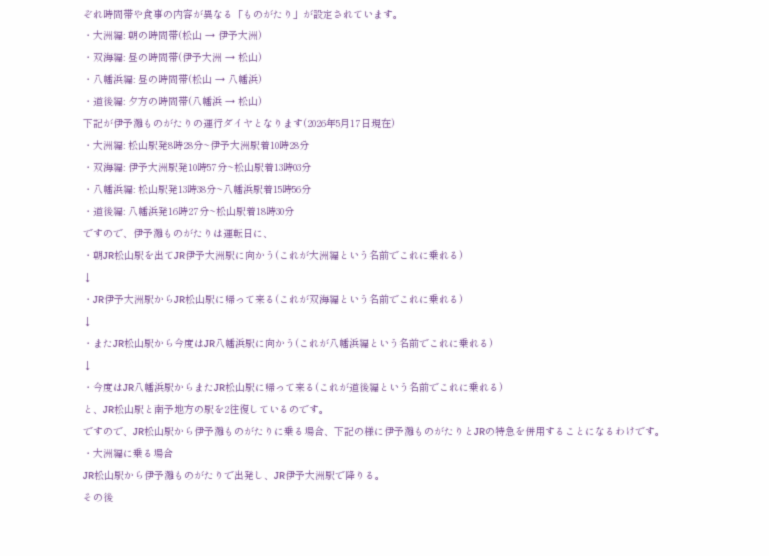ぞれ時間帯や食事の内容が異なる「ものがたり」が設定されています。
・大洲編: 朝の時間帯(松山 → 伊予大洲)
・双海編: 昼の時間帯(伊予大洲 → 松山)
・八幡浜編: 昼の時間帯(松山 → 八幡浜)
・道後編: 夕方の時間帯(八幡浜 → 松山)
下記が伊予灘ものがたりの運行ダイヤとなります(2026年5月17日現在)
・大洲編: 松山駅発8時28分~伊予大洲駅着10時28分
・双海編: 伊予大洲駅発10時57分~松山駅着13時03分
・八幡浜編: 松山駅発13時38分~八幡浜駅着15時56分
・道後編: 八幡浜発16時27分~松山駅着18時30分
ですので、伊予灘ものがたりは運転日に、
・朝JR松山駅を出てJR伊予大洲駅に向かう(これが大洲編という名前でこれに乗れる)
↓
・JR伊予大洲駅からJR松山駅に帰って来る(これが双海編という名前でこれに乗れる)
↓
・またJR松山駅から今度はJR八幡浜駅に向かう(これが八幡浜編という名前でこれに乗れる)
↓
・今度はJR八幡浜駅からまたJR松山駅に帰って来る(これが道後編という名前でこれに乗れる)
と、JR松山駅と南予地方の駅を2往復しているのです。
ですので、JR松山駅から伊予灘ものがたりに乗る場合、下記の様に伊予灘ものがたりとJRの特急を併用することになるわけです。
・大洲編に乗る場合
JR松山駅から伊予灘ものがたりで出発し、JR伊予大洲駅で降りる。
その後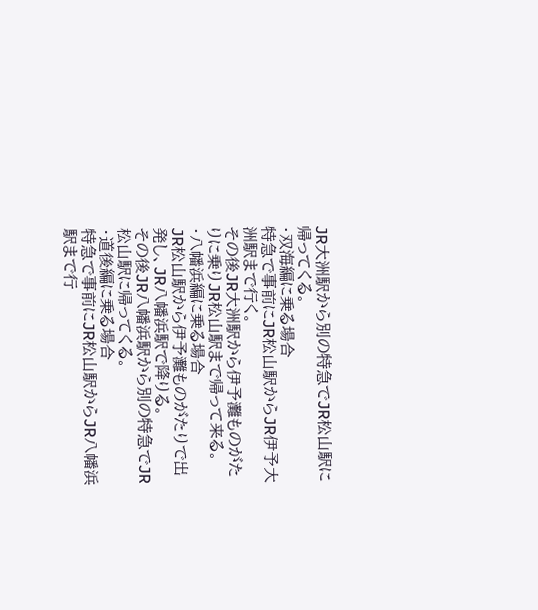JR大洲駅から別の特急でJR松山駅に帰ってくる。
・双海編に乗る場合
特急で事前にJR松山駅からJR伊予大洲駅まで行く。
その後JR大洲駅から伊予灘ものがたりに乗りJR松山駅まで帰って来る。
・八幡浜編に乗る場合
JR松山駅から伊予灘ものがたりで出発し、JR八幡浜駅で降りる。
その後JR八幡浜駅から別の特急でJR松山駅に帰ってくる。
・道後編に乗る場合
特急で事前にJR松山駅からJR八幡浜駅まで行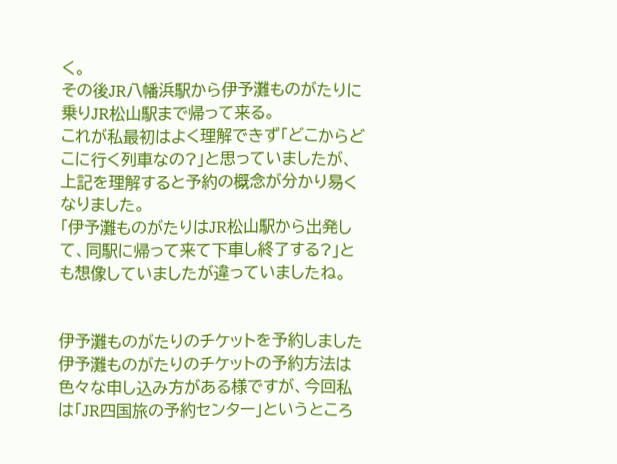く。
その後JR八幡浜駅から伊予灘ものがたりに乗りJR松山駅まで帰って来る。
これが私最初はよく理解できず「どこからどこに行く列車なの?」と思っていましたが、上記を理解すると予約の概念が分かり易くなりました。
「伊予灘ものがたりはJR松山駅から出発して、同駅に帰って来て下車し終了する?」とも想像していましたが違っていましたね。


伊予灘ものがたりのチケットを予約しました
伊予灘ものがたりのチケットの予約方法は色々な申し込み方がある様ですが、今回私は「JR四国旅の予約センター」というところ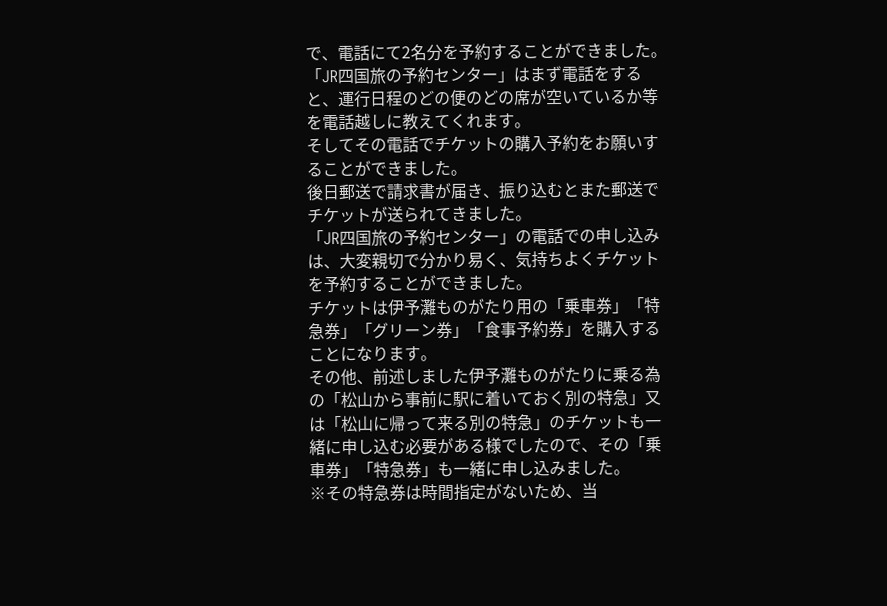で、電話にて2名分を予約することができました。
「JR四国旅の予約センター」はまず電話をすると、運行日程のどの便のどの席が空いているか等を電話越しに教えてくれます。
そしてその電話でチケットの購入予約をお願いすることができました。
後日郵送で請求書が届き、振り込むとまた郵送でチケットが送られてきました。
「JR四国旅の予約センター」の電話での申し込みは、大変親切で分かり易く、気持ちよくチケットを予約することができました。
チケットは伊予灘ものがたり用の「乗車券」「特急券」「グリーン券」「食事予約券」を購入することになります。
その他、前述しました伊予灘ものがたりに乗る為の「松山から事前に駅に着いておく別の特急」又は「松山に帰って来る別の特急」のチケットも一緒に申し込む必要がある様でしたので、その「乗車券」「特急券」も一緒に申し込みました。
※その特急券は時間指定がないため、当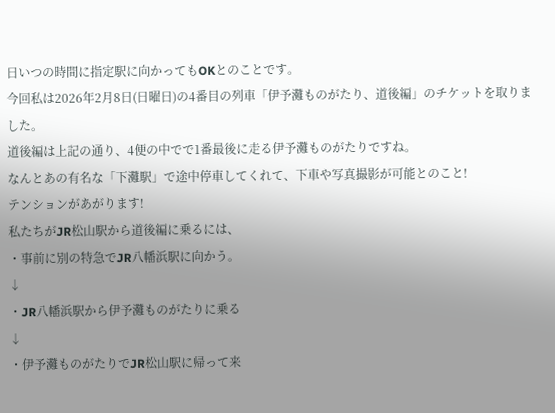日いつの時間に指定駅に向かってもOKとのことです。
今回私は2026年2月8日(日曜日)の4番目の列車「伊予灘ものがたり、道後編」のチケットを取りました。
道後編は上記の通り、4便の中でで1番最後に走る伊予灘ものがたりですね。
なんとあの有名な「下灘駅」で途中停車してくれて、下車や写真撮影が可能とのこと!
テンションがあがります!
私たちがJR松山駅から道後編に乗るには、
・事前に別の特急でJR八幡浜駅に向かう。
↓
・JR八幡浜駅から伊予灘ものがたりに乗る
↓
・伊予灘ものがたりでJR松山駅に帰って来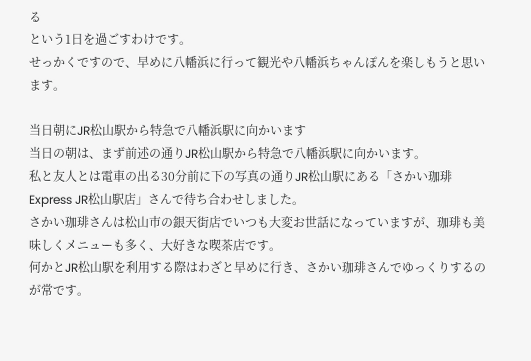る
という1日を過ごすわけです。
せっかくですので、早めに八幡浜に行って観光や八幡浜ちゃんぽんを楽しもうと思います。

当日朝にJR松山駅から特急で八幡浜駅に向かいます
当日の朝は、まず前述の通りJR松山駅から特急で八幡浜駅に向かいます。
私と友人とは電車の出る30分前に下の写真の通りJR松山駅にある「さかい珈琲Express JR松山駅店」さんで待ち合わせしました。
さかい珈琲さんは松山市の銀天街店でいつも大変お世話になっていますが、珈琲も美味しくメニューも多く、大好きな喫茶店です。
何かとJR松山駅を利用する際はわざと早めに行き、さかい珈琲さんでゆっくりするのが常です。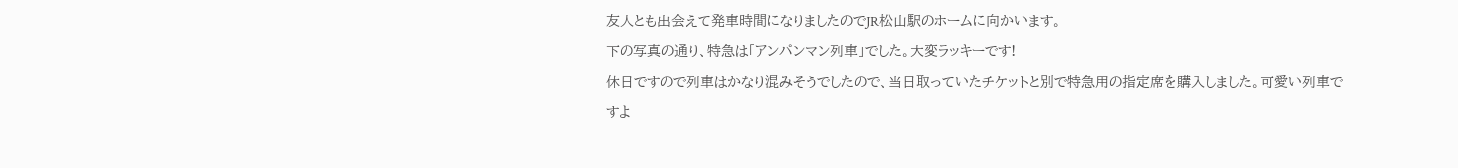友人とも出会えて発車時間になりましたのでJR松山駅のホームに向かいます。
下の写真の通り、特急は「アンパンマン列車」でした。大変ラッキーです!
休日ですので列車はかなり混みそうでしたので、当日取っていたチケットと別で特急用の指定席を購入しました。可愛い列車ですよ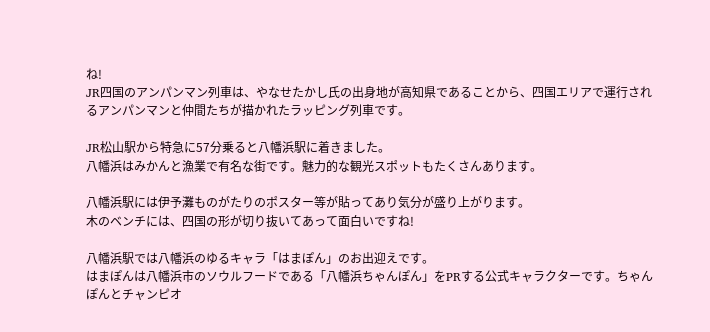ね!
JR四国のアンパンマン列車は、やなせたかし氏の出身地が高知県であることから、四国エリアで運行されるアンパンマンと仲間たちが描かれたラッピング列車です。

JR松山駅から特急に57分乗ると八幡浜駅に着きました。
八幡浜はみかんと漁業で有名な街です。魅力的な観光スポットもたくさんあります。

八幡浜駅には伊予灘ものがたりのポスター等が貼ってあり気分が盛り上がります。
木のベンチには、四国の形が切り抜いてあって面白いですね!

八幡浜駅では八幡浜のゆるキャラ「はまぽん」のお出迎えです。
はまぽんは八幡浜市のソウルフードである「八幡浜ちゃんぽん」をPRする公式キャラクターです。ちゃんぽんとチャンピオ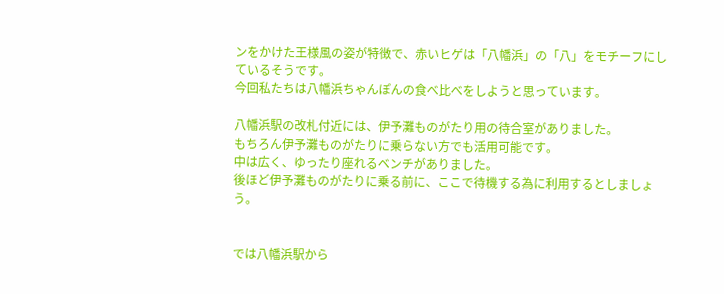ンをかけた王様風の姿が特徴で、赤いヒゲは「八幡浜」の「八」をモチーフにしているそうです。
今回私たちは八幡浜ちゃんぽんの食べ比べをしようと思っています。

八幡浜駅の改札付近には、伊予灘ものがたり用の待合室がありました。
もちろん伊予灘ものがたりに乗らない方でも活用可能です。
中は広く、ゆったり座れるベンチがありました。
後ほど伊予灘ものがたりに乗る前に、ここで待機する為に利用するとしましょう。


では八幡浜駅から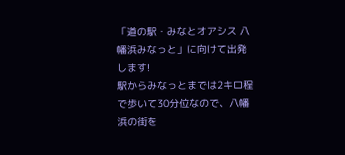「道の駅・みなとオアシス 八幡浜みなっと」に向けて出発します!
駅からみなっとまでは2キロ程で歩いて30分位なので、八幡浜の街を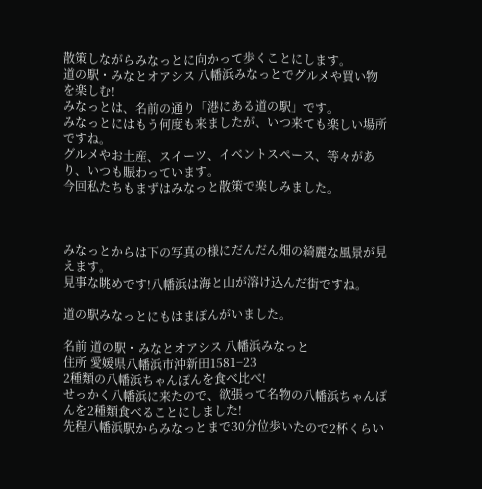散策しながらみなっとに向かって歩くことにします。
道の駅・みなとオアシス 八幡浜みなっとでグルメや買い物を楽しむ!
みなっとは、名前の通り「港にある道の駅」です。
みなっとにはもう何度も来ましたが、いつ来ても楽しい場所ですね。
グルメやお土産、スイーツ、イベントスペース、等々があり、いつも賑わっています。
今回私たちもまずはみなっと散策で楽しみました。



みなっとからは下の写真の様にだんだん畑の綺麗な風景が見えます。
見事な眺めです!八幡浜は海と山が溶け込んだ街ですね。

道の駅みなっとにもはまぽんがいました。

名前 道の駅・みなとオアシス 八幡浜みなっと
住所 愛媛県八幡浜市沖新田1581−23
2種類の八幡浜ちゃんぽんを食べ比べ!
せっかく八幡浜に来たので、欲張って名物の八幡浜ちゃんぽんを2種類食べることにしました!
先程八幡浜駅からみなっとまで30分位歩いたので2杯くらい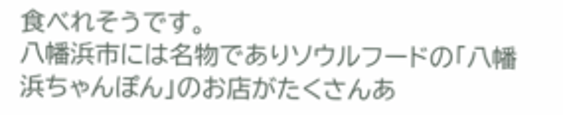食べれそうです。
八幡浜市には名物でありソウルフードの「八幡浜ちゃんぽん」のお店がたくさんあ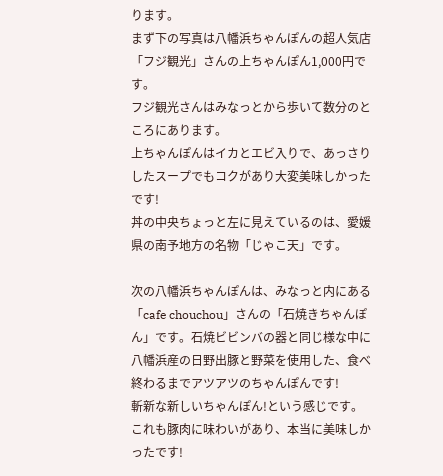ります。
まず下の写真は八幡浜ちゃんぽんの超人気店「フジ観光」さんの上ちゃんぽん1,000円です。
フジ観光さんはみなっとから歩いて数分のところにあります。
上ちゃんぽんはイカとエビ入りで、あっさりしたスープでもコクがあり大変美味しかったです!
丼の中央ちょっと左に見えているのは、愛媛県の南予地方の名物「じゃこ天」です。

次の八幡浜ちゃんぽんは、みなっと内にある「cafe chouchou」さんの「石焼きちゃんぽん」です。石焼ビビンバの器と同じ様な中に八幡浜産の日野出豚と野菜を使用した、食べ終わるまでアツアツのちゃんぽんです!
斬新な新しいちゃんぽん!という感じです。
これも豚肉に味わいがあり、本当に美味しかったです!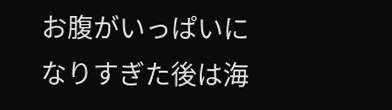お腹がいっぱいになりすぎた後は海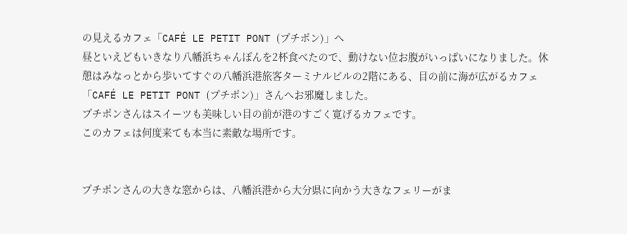の見えるカフェ「CAFÉ LE PETIT PONT (プチポン)」へ
昼といえどもいきなり八幡浜ちゃんぽんを2杯食べたので、動けない位お腹がいっぱいになりました。休憩はみなっとから歩いてすぐの八幡浜港旅客ターミナルビルの2階にある、目の前に海が広がるカフェ「CAFÉ LE PETIT PONT (プチポン)」さんへお邪魔しました。
プチポンさんはスイーツも美味しい目の前が港のすごく寛げるカフェです。
このカフェは何度来ても本当に素敵な場所です。


プチポンさんの大きな窓からは、八幡浜港から大分県に向かう大きなフェリーがま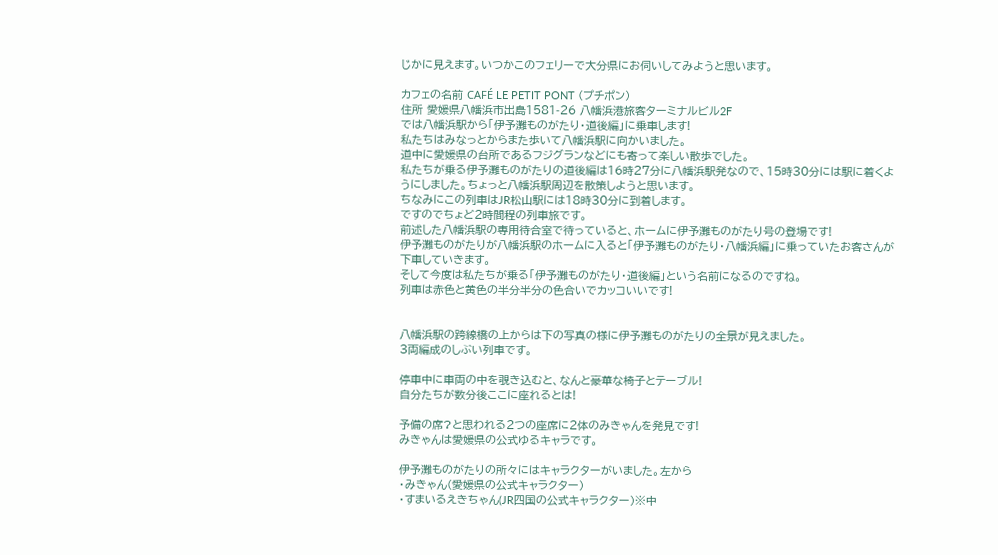じかに見えます。いつかこのフェリーで大分県にお伺いしてみようと思います。

カフェの名前 CAFÉ LE PETIT PONT (プチポン)
住所 愛媛県八幡浜市出島1581-26 八幡浜港旅客ターミナルビル2F
では八幡浜駅から「伊予灘ものがたり・道後編」に乗車します!
私たちはみなっとからまた歩いて八幡浜駅に向かいました。
道中に愛媛県の台所であるフジグランなどにも寄って楽しい散歩でした。
私たちが乗る伊予灘ものがたりの道後編は16時27分に八幡浜駅発なので、15時30分には駅に着くようにしました。ちょっと八幡浜駅周辺を散策しようと思います。
ちなみにこの列車はJR松山駅には18時30分に到着します。
ですのでちょど2時間程の列車旅です。
前述した八幡浜駅の専用待合室で待っていると、ホームに伊予灘ものがたり号の登場です!
伊予灘ものがたりが八幡浜駅のホームに入ると「伊予灘ものがたり・八幡浜編」に乗っていたお客さんが下車していきます。
そして今度は私たちが乗る「伊予灘ものがたり・道後編」という名前になるのですね。
列車は赤色と黄色の半分半分の色合いでカッコいいです!


八幡浜駅の跨線橋の上からは下の写真の様に伊予灘ものがたりの全景が見えました。
3両編成のしぶい列車です。

停車中に車両の中を覗き込むと、なんと豪華な椅子とテーブル!
自分たちが数分後ここに座れるとは!

予備の席?と思われる2つの座席に2体のみきゃんを発見です!
みきゃんは愛媛県の公式ゆるキャラです。

伊予灘ものがたりの所々にはキャラクターがいました。左から
・みきゃん(愛媛県の公式キャラクター)
・すまいるえきちゃん(JR四国の公式キャラクター)※中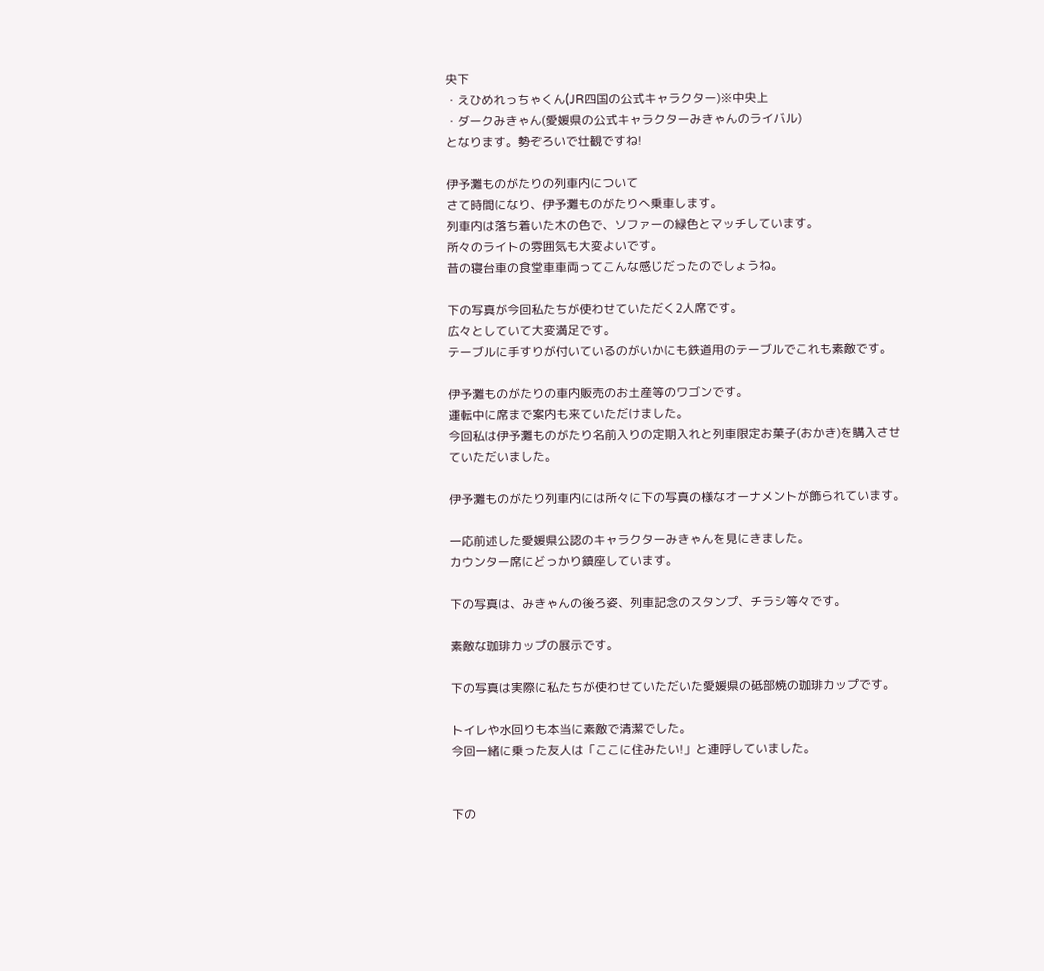央下
・えひめれっちゃくん(JR四国の公式キャラクター)※中央上
・ダークみきゃん(愛媛県の公式キャラクターみきゃんのライバル)
となります。勢ぞろいで壮観ですね!

伊予灘ものがたりの列車内について
さて時間になり、伊予灘ものがたりへ乗車します。
列車内は落ち着いた木の色で、ソファーの緑色とマッチしています。
所々のライトの雰囲気も大変よいです。
昔の寝台車の食堂車車両ってこんな感じだったのでしょうね。

下の写真が今回私たちが使わせていただく2人席です。
広々としていて大変満足です。
テーブルに手すりが付いているのがいかにも鉄道用のテーブルでこれも素敵です。

伊予灘ものがたりの車内販売のお土産等のワゴンです。
運転中に席まで案内も来ていただけました。
今回私は伊予灘ものがたり名前入りの定期入れと列車限定お菓子(おかき)を購入させていただいました。

伊予灘ものがたり列車内には所々に下の写真の様なオーナメントが飾られています。

一応前述した愛媛県公認のキャラクターみきゃんを見にきました。
カウンター席にどっかり鎮座しています。

下の写真は、みきゃんの後ろ姿、列車記念のスタンプ、チラシ等々です。

素敵な珈琲カップの展示です。

下の写真は実際に私たちが使わせていただいた愛媛県の砥部焼の珈琲カップです。

トイレや水回りも本当に素敵で清潔でした。
今回一緒に乗った友人は「ここに住みたい!」と連呼していました。


下の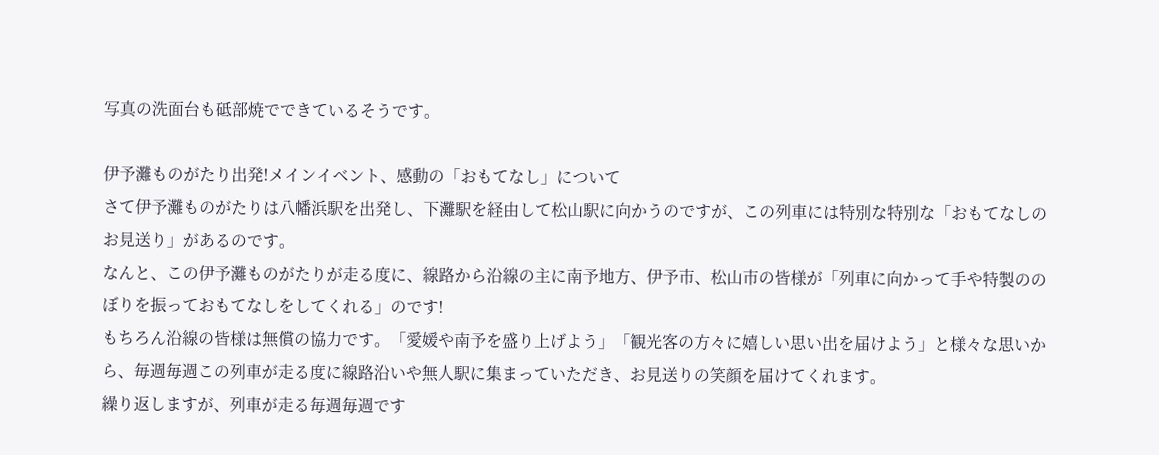写真の洗面台も砥部焼でできているそうです。

伊予灘ものがたり出発!メインイベント、感動の「おもてなし」について
さて伊予灘ものがたりは八幡浜駅を出発し、下灘駅を経由して松山駅に向かうのですが、この列車には特別な特別な「おもてなしのお見送り」があるのです。
なんと、この伊予灘ものがたりが走る度に、線路から沿線の主に南予地方、伊予市、松山市の皆様が「列車に向かって手や特製ののぼりを振っておもてなしをしてくれる」のです!
もちろん沿線の皆様は無償の協力です。「愛媛や南予を盛り上げよう」「観光客の方々に嬉しい思い出を届けよう」と様々な思いから、毎週毎週この列車が走る度に線路沿いや無人駅に集まっていただき、お見送りの笑顔を届けてくれます。
繰り返しますが、列車が走る毎週毎週です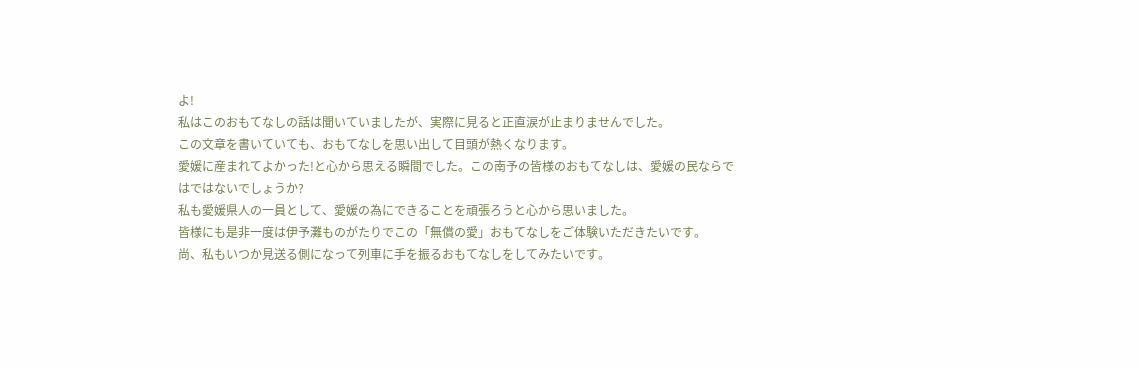よ!
私はこのおもてなしの話は聞いていましたが、実際に見ると正直涙が止まりませんでした。
この文章を書いていても、おもてなしを思い出して目頭が熱くなります。
愛媛に産まれてよかった!と心から思える瞬間でした。この南予の皆様のおもてなしは、愛媛の民ならではではないでしょうか?
私も愛媛県人の一員として、愛媛の為にできることを頑張ろうと心から思いました。
皆様にも是非一度は伊予灘ものがたりでこの「無償の愛」おもてなしをご体験いただきたいです。
尚、私もいつか見送る側になって列車に手を振るおもてなしをしてみたいです。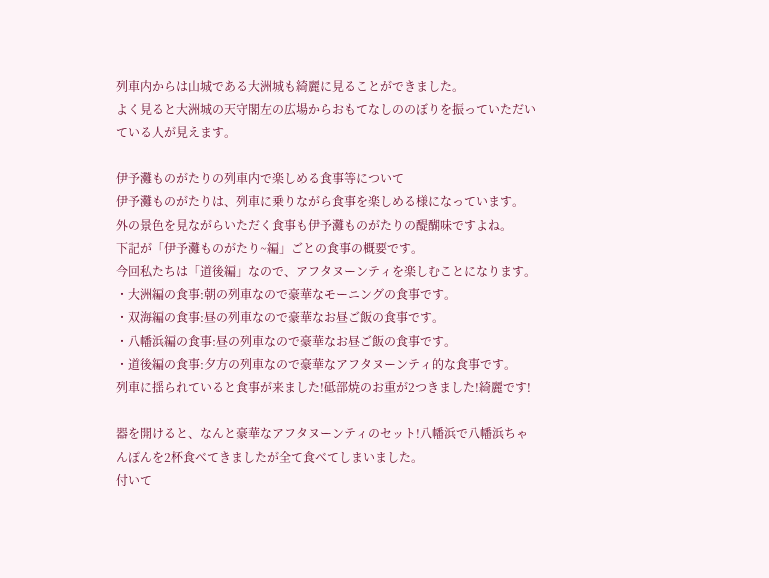列車内からは山城である大洲城も綺麗に見ることができました。
よく見ると大洲城の天守閣左の広場からおもてなしののぼりを振っていただいている人が見えます。

伊予灘ものがたりの列車内で楽しめる食事等について
伊予灘ものがたりは、列車に乗りながら食事を楽しめる様になっています。
外の景色を見ながらいただく食事も伊予灘ものがたりの醍醐味ですよね。
下記が「伊予灘ものがたり~編」ごとの食事の概要です。
今回私たちは「道後編」なので、アフタヌーンティを楽しむことになります。
・大洲編の食事:朝の列車なので豪華なモーニングの食事です。
・双海編の食事:昼の列車なので豪華なお昼ご飯の食事です。
・八幡浜編の食事:昼の列車なので豪華なお昼ご飯の食事です。
・道後編の食事:夕方の列車なので豪華なアフタヌーンティ的な食事です。
列車に揺られていると食事が来ました!砥部焼のお重が2つきました!綺麗です!

器を開けると、なんと豪華なアフタヌーンティのセット!八幡浜で八幡浜ちゃんぽんを2杯食べてきましたが全て食べてしまいました。
付いて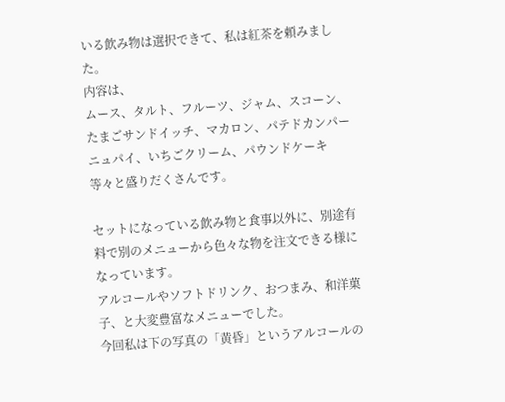いる飲み物は選択できて、私は紅茶を頼みました。
内容は、
ムース、タルト、フルーツ、ジャム、スコーン、たまごサンドイッチ、マカロン、パテドカンパーニュパイ、いちごクリーム、パウンドケーキ
等々と盛りだくさんです。

セットになっている飲み物と食事以外に、別途有料で別のメニューから色々な物を注文できる様になっています。
アルコールやソフトドリンク、おつまみ、和洋菓子、と大変豊富なメニューでした。
今回私は下の写真の「黄昏」というアルコールの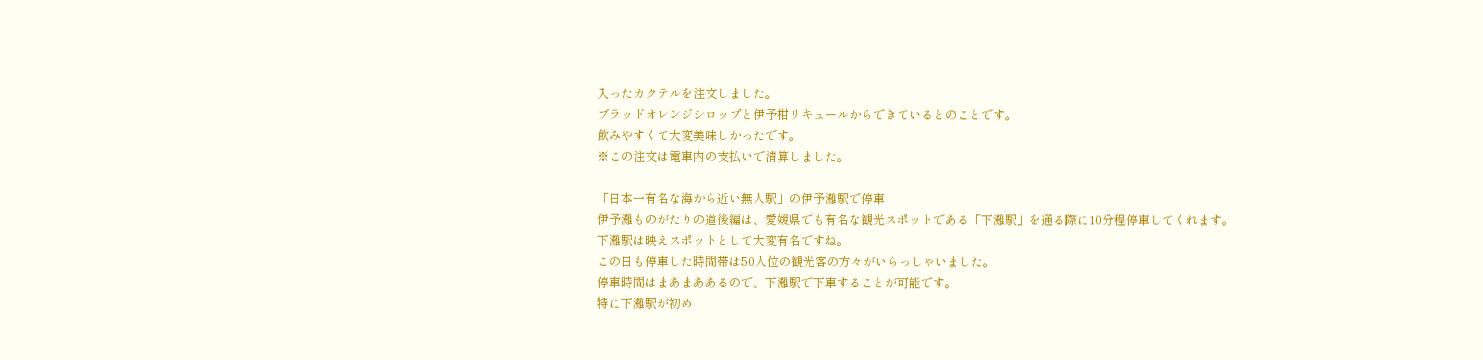入ったカクテルを注文しました。
ブラッドオレンジシロップと伊予柑リキュールからできているとのことです。
飲みやすくて大変美味しかったです。
※この注文は電車内の支払いで清算しました。

「日本一有名な海から近い無人駅」の伊予灘駅で停車
伊予灘ものがたりの道後編は、愛媛県でも有名な観光スポットである「下灘駅」を通る際に10分程停車してくれます。
下灘駅は映えスポットとして大変有名ですね。
この日も停車した時間帯は50人位の観光客の方々がいらっしゃいました。
停車時間はまあまああるので、下灘駅で下車することが可能です。
特に下灘駅が初め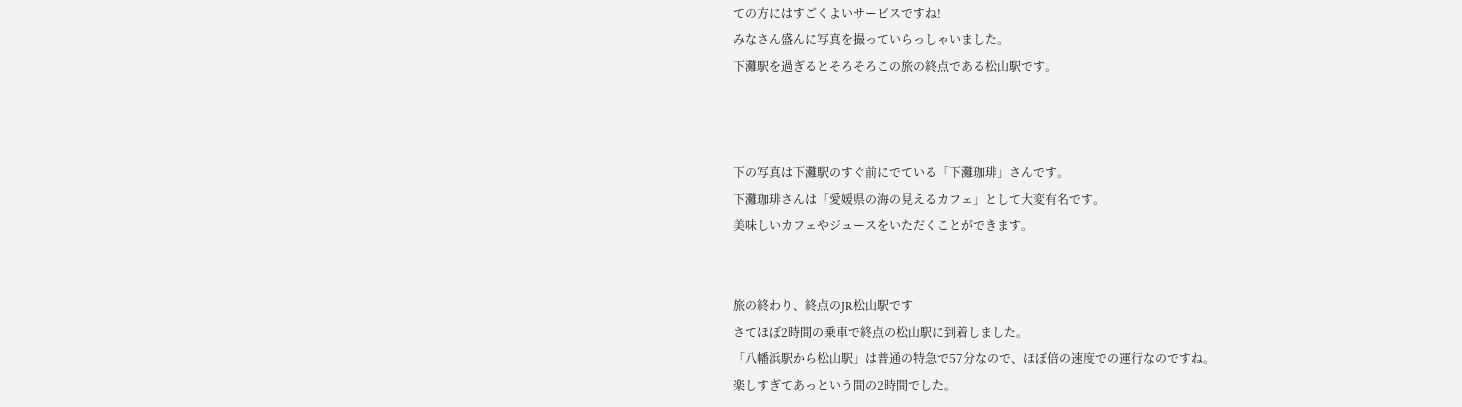ての方にはすごくよいサービスですね!
みなさん盛んに写真を撮っていらっしゃいました。
下灘駅を過ぎるとそろそろこの旅の終点である松山駅です。



下の写真は下灘駅のすぐ前にでている「下灘珈琲」さんです。
下灘珈琲さんは「愛媛県の海の見えるカフェ」として大変有名です。
美味しいカフェやジュースをいただくことができます。


旅の終わり、終点のJR松山駅です
さてほぼ2時間の乗車で終点の松山駅に到着しました。
「八幡浜駅から松山駅」は普通の特急で57分なので、ほぼ倍の速度での運行なのですね。
楽しすぎてあっという間の2時間でした。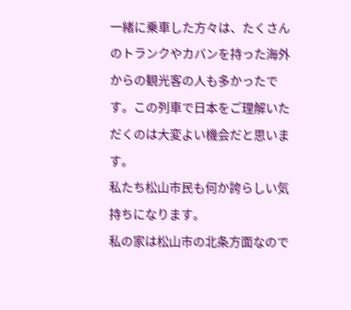一緒に乗車した方々は、たくさんのトランクやカバンを持った海外からの観光客の人も多かったです。この列車で日本をご理解いただくのは大変よい機会だと思います。
私たち松山市民も何か誇らしい気持ちになります。
私の家は松山市の北条方面なので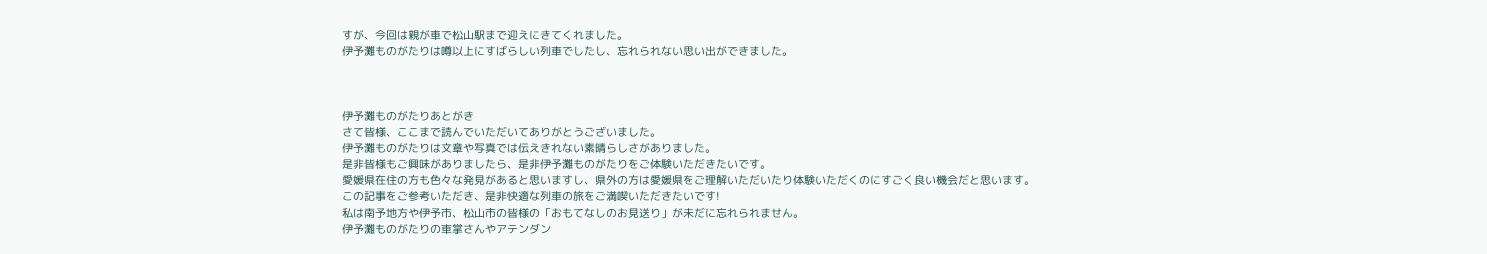すが、今回は親が車で松山駅まで迎えにきてくれました。
伊予灘ものがたりは噂以上にすばらしい列車でしたし、忘れられない思い出ができました。



伊予灘ものがたりあとがき
さて皆様、ここまで読んでいただいてありがとうございました。
伊予灘ものがたりは文章や写真では伝えきれない素晴らしさがありました。
是非皆様もご興味がありましたら、是非伊予灘ものがたりをご体験いただきたいです。
愛媛県在住の方も色々な発見があると思いますし、県外の方は愛媛県をご理解いただいたり体験いただくのにすごく良い機会だと思います。
この記事をご参考いただき、是非快適な列車の旅をご満喫いただきたいです!
私は南予地方や伊予市、松山市の皆様の「おもてなしのお見送り」が未だに忘れられません。
伊予灘ものがたりの車掌さんやアテンダン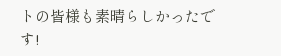トの皆様も素晴らしかったです!